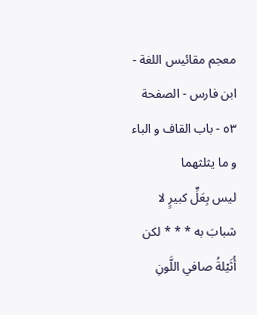معجم مقائيس اللغة - ابن فارس - الصفحة ٥٣ - باب القاف و الباء و ما يثلثهما
ليس بِعَلٍّ كبيرٍ لا شبابَ به * * * لكن أُثَيْلةُ صافي اللَّونِ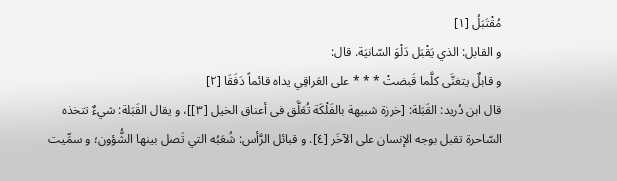مُقْتَبَلُ [١]
و القابل: الذي يَقْبَل دَلْوَ السّانيَة. قال:
و قابلٌ يتغنَّى كلَّما قَبضتْ * * * على العَراقِي يداه قائماً دَفَقَا [٢]
قال ابن دُريد: القَبَلة: [خرزة شبيهة بالفَلْكَة تُعَلَّق فى أعناق الخيل [٣]]، و يقال القَبَلة: شيءٌ تتخذه السّاحرة تقبل بوجه الإنسان على الآخَر [٤]. و قبائل الرَّأس: شُعَبُه التي تَصل بينها الشُّؤون؛ و سمِّيت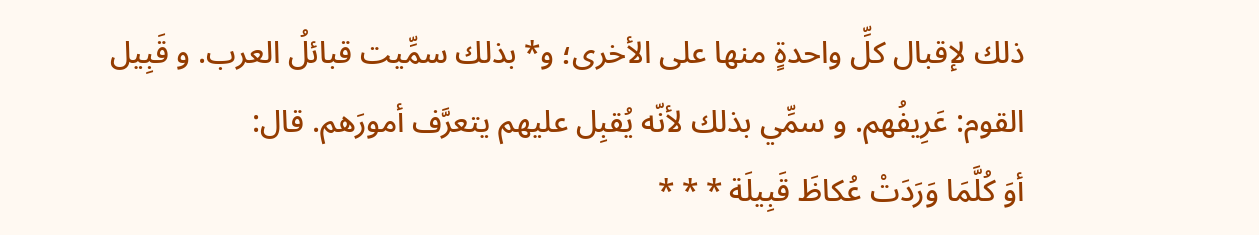ذلك لإقبال كلِّ واحدةٍ منها على الأخرى؛ و* بذلك سمِّيت قبائلُ العرب. و قَبِيل القوم: عَرِيفُهم. و سمِّي بذلك لأنّه يُقبِل عليهم يتعرَّف أمورَهم. قال:
أوَ كُلَّمَا وَرَدَتْ عُكاظَ قَبِيلَة * * *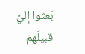بَعثوا إليَّ قبيلَهم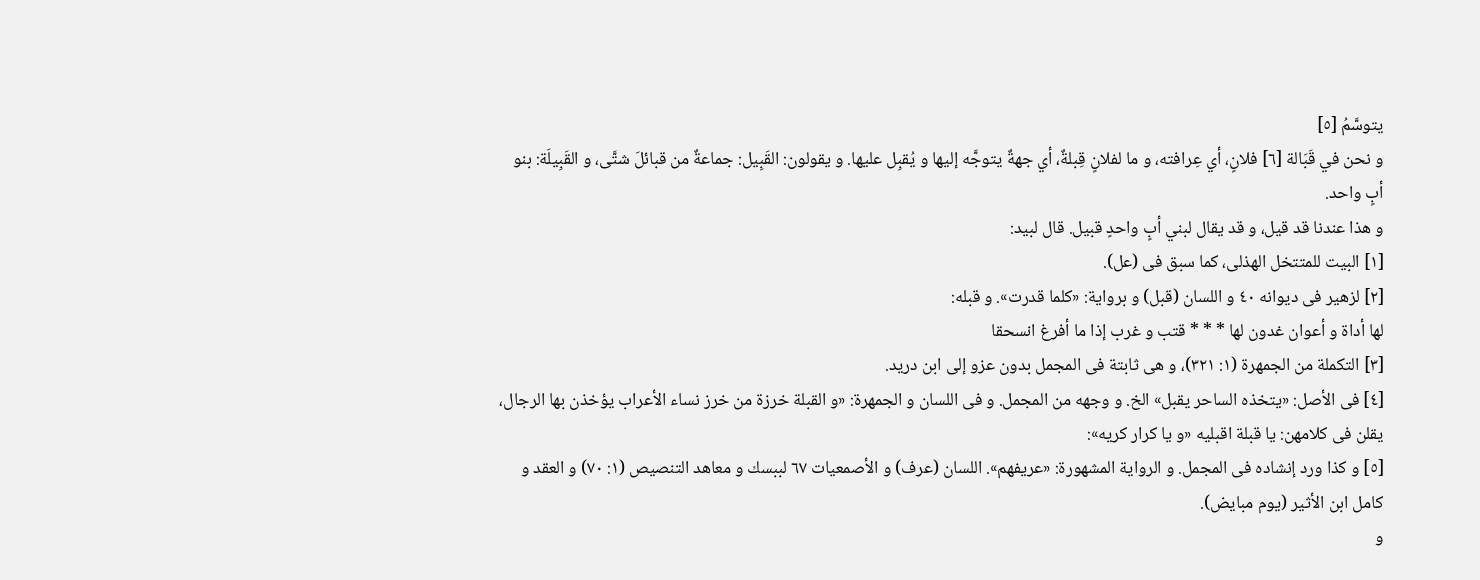يتوسَّمُ [٥]
و نحن في قَبَالة [٦] فلانٍ، أي عِرافته، و ما لفلانٍ قِبلةٌ، أي جهةٌ يتوجَّه إليها و يُقبِل عليها. و يقولون: القَبِيل: جماعةٌ من قبائلَ شتَّى، و القَبِيلَة: بنو أبٍ واحد.
و هذا عندنا قد قيل، و قد يقال لبني أبٍ واحدٍ قبيل. قال لبيد:
[١] البيت للمتتخل الهذلى، كما سبق فى (عل).
[٢] لزهير فى ديوانه ٤٠ و اللسان (قبل) و برواية: «كلما قدرت». و قبله:
لها أداة و أعوان غدون لها * * * قتب و غرب إذا ما أفرغ انسحقا
[٣] التكملة من الجمهرة (١: ٣٢١)، و هى ثابتة فى المجمل بدون عزو إلى ابن دريد.
[٤] فى الأصل: «يتخذه الساحر يقبل» الخ. و وجهه من المجمل. و فى اللسان و الجمهرة: «و القبلة خرزة من خرز نساء الأعراب يؤخذن بها الرجال، يقلن فى كلامهن: يا قبلة اقبليه «و يا كرار كريه»:
[٥] و كذا ورد إنشاده فى المجمل. و الرواية المشهورة: «عريفهم». اللسان (عرف) و الأصمعيات ٦٧ لببسك و معاهد التنصيص (١: ٧٠) و العقد و كامل ابن الأثير (يوم مبايض).
و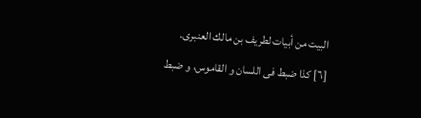البيت من أبيات لطريف بن مالك العنبرى.
[٦] كذا ضبط فى اللسان و القاموس، و ضبط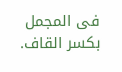فى المجمل بكسر القاف.